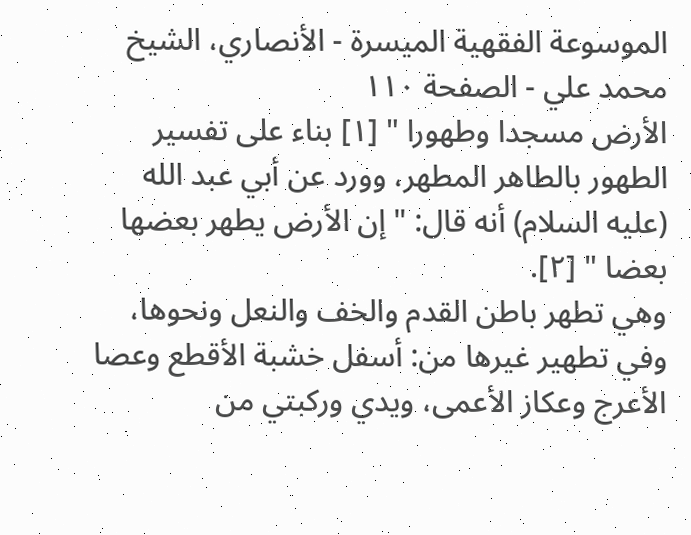الموسوعة الفقهية الميسرة - الأنصاري، الشيخ محمد علي - الصفحة ١١٠
الأرض مسجدا وطهورا " [١] بناء على تفسير الطهور بالطاهر المطهر، وورد عن أبي عبد الله (عليه السلام) أنه قال: " إن الأرض يطهر بعضها بعضا " [٢].
وهي تطهر باطن القدم والخف والنعل ونحوها، وفي تطهير غيرها من: أسفل خشبة الأقطع وعصا الأعرج وعكاز الأعمى، ويدي وركبتي من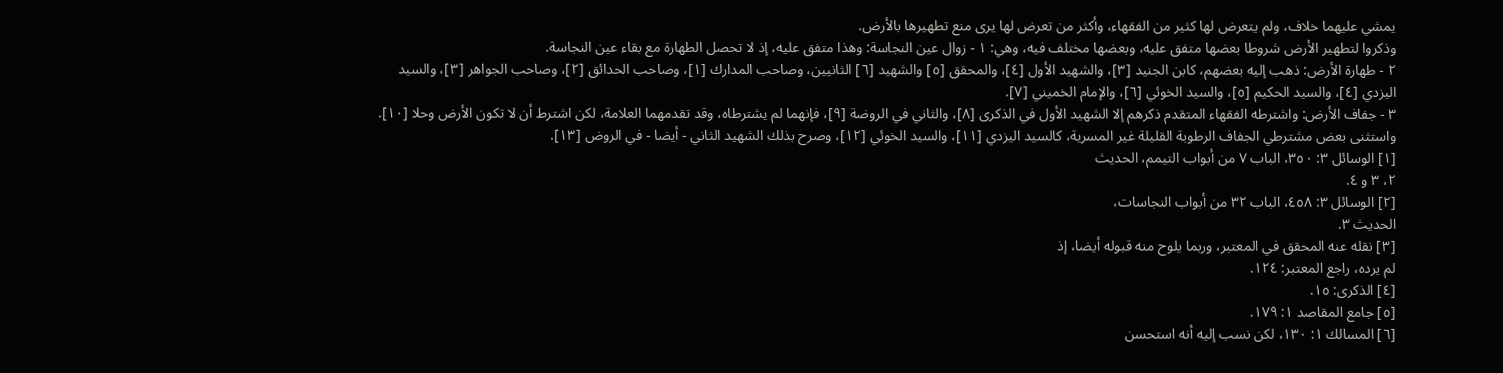يمشي عليهما خلاف، ولم يتعرض لها كثير من الفقهاء، وأكثر من تعرض لها يرى منع تطهيرها بالأرض.
وذكروا لتطهير الأرض شروطا بعضها متفق عليه، وبعضها مختلف فيه، وهي: ١ - زوال عين النجاسة: وهذا متفق عليه، إذ لا تحصل الطهارة مع بقاء عين النجاسة.
٢ - طهارة الأرض: ذهب إليه بعضهم، كابن الجنيد [٣]، والشهيد الأول [٤]، والمحقق [٥] والشهيد [٦] الثانيين، وصاحب المدارك [١]، وصاحب الحدائق [٢]، وصاحب الجواهر [٣]، والسيد اليزدي [٤]، والسيد الحكيم [٥]، والسيد الخوئي [٦]، والإمام الخميني [٧].
٣ - جفاف الأرض: واشترطه الفقهاء المتقدم ذكرهم إلا الشهيد الأول في الذكرى [٨]، والثاني في الروضة [٩]، فإنهما لم يشترطاه، وقد تقدمهما العلامة، لكن اشترط أن لا تكون الأرض وحلا [١٠].
واستثنى بعض مشترطي الجفاف الرطوبة القليلة غير المسرية، كالسيد اليزدي [١١]، والسيد الخوئي [١٢]، وصرح بذلك الشهيد الثاني - أيضا - في الروض [١٣].
[١] الوسائل ٣: ٣٥٠، الباب ٧ من أبواب التيمم، الحديث
٢، ٣ و ٤.
[٢] الوسائل ٣: ٤٥٨، الباب ٣٢ من أبواب النجاسات،
الحديث ٣.
[٣] نقله عنه المحقق في المعتبر، وربما يلوح منه قبوله أيضا، إذ
لم يرده، راجع المعتبر: ١٢٤.
[٤] الذكرى: ١٥.
[٥] جامع المقاصد ١: ١٧٩.
[٦] المسالك ١: ١٣٠، لكن نسب إليه أنه استحسن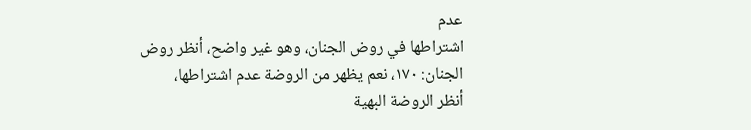عدم
اشتراطها في روض الجنان، وهو غير واضح، أنظر روض
الجنان: ١٧٠، نعم يظهر من الروضة عدم اشتراطها،
أنظر الروضة البهية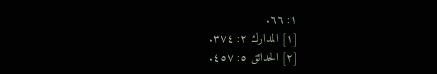١: ٦٦.
[١] المدارك ٢: ٣٧٤.
[٢] الحدائق ٥: ٤٥٧.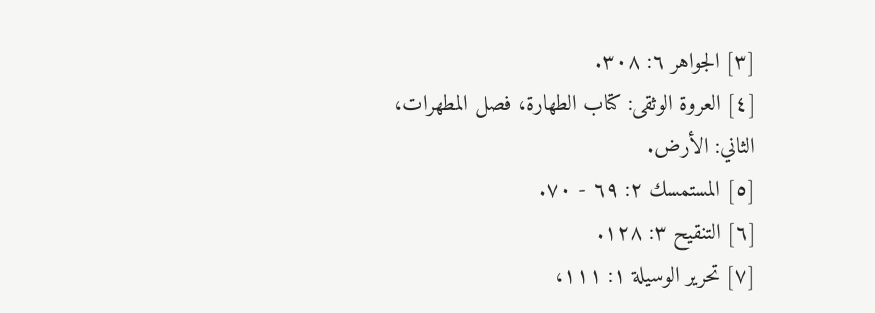[٣] الجواهر ٦: ٣٠٨.
[٤] العروة الوثقى: كتاب الطهارة، فصل المطهرات،
الثاني: الأرض.
[٥] المستمسك ٢: ٦٩ - ٧٠.
[٦] التنقيح ٣: ١٢٨.
[٧] تحرير الوسيلة ١: ١١١،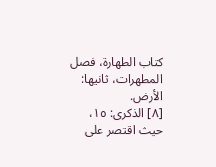كتاب الطهارة، فصل
المطهرات، ثانيها: الأرض.
[٨] الذكرى: ١٥، حيث اقتصر على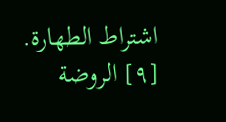اشتراط الطهارة.
[٩] الروضة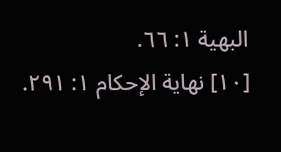البهية ١: ٦٦.
[١٠] نهاية الإحكام ١: ٢٩١.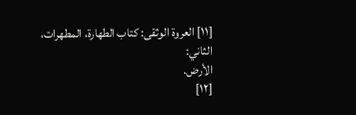[١١] العروة الوثقى: كتاب الطهارة، المطهرات، الثاني:
الأرض.
[١٢]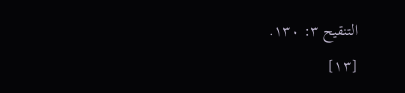التنقيح ٣: ١٣٠.
[١٣]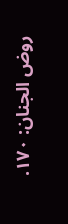روض الجنان: ١٧٠.